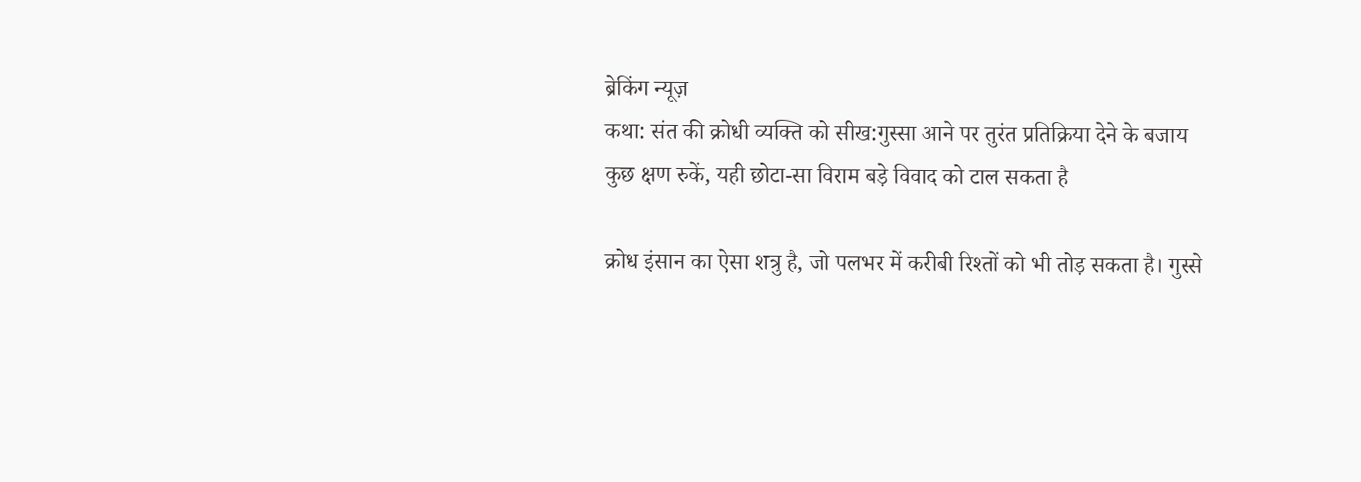ब्रेकिंग न्यूज़
कथा: संत की क्रोधी व्यक्ति को सीख:गुस्सा आने पर तुरंत प्रतिक्रिया देने के बजाय कुछ क्षण रुकें, यही छोटा-सा विराम बड़े विवाद को टाल सकता है

क्रोध इंसान का ऐसा शत्रु है, जो पलभर में करीबी रिश्तों को भी तोड़ सकता है। गुस्से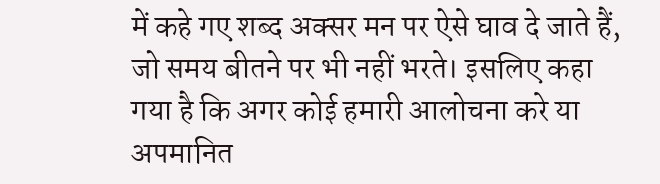में कहे गए शब्द अक्सर मन पर ऐसे घाव दे जाते हैं, जो समय बीतने पर भी नहीं भरते। इसलिए कहा गया है कि अगर कोई हमारी आलोचना करे या अपमानित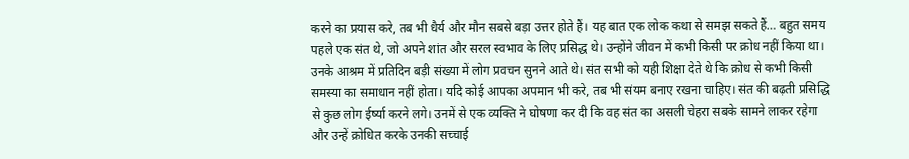करने का प्रयास करे, तब भी धैर्य और मौन सबसे बड़ा उत्तर होते हैं। यह बात एक लोक कथा से समझ सकते हैं… बहुत समय पहले एक संत थे, जो अपने शांत और सरल स्वभाव के लिए प्रसिद्ध थे। उन्होंने जीवन में कभी किसी पर क्रोध नहीं किया था। उनके आश्रम में प्रतिदिन बड़ी संख्या में लोग प्रवचन सुनने आते थे। संत सभी को यही शिक्षा देते थे कि क्रोध से कभी किसी समस्या का समाधान नहीं होता। यदि कोई आपका अपमान भी करे, तब भी संयम बनाए रखना चाहिए। संत की बढ़ती प्रसिद्धि से कुछ लोग ईर्ष्या करने लगे। उनमें से एक व्यक्ति ने घोषणा कर दी कि वह संत का असली चेहरा सबके सामने लाकर रहेगा और उन्हें क्रोधित करके उनकी सच्चाई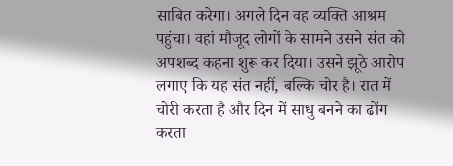साबित करेगा। अगले दिन वह व्यक्ति आश्रम पहुंचा। वहां मौजूद लोगों के सामने उसने संत को अपशब्द कहना शुरू कर दिया। उसने झूठे आरोप लगाए कि यह संत नहीं, बल्कि चोर है। रात में चोरी करता है और दिन में साधु बनने का ढोंग करता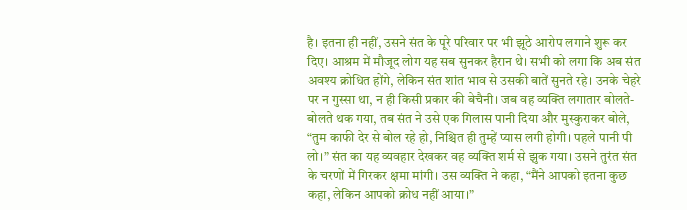है। इतना ही नहीं, उसने संत के पूरे परिवार पर भी झूठे आरोप लगाने शुरू कर दिए। आश्रम में मौजूद लोग यह सब सुनकर हैरान थे। सभी को लगा कि अब संत अवश्य क्रोधित होंगे, लेकिन संत शांत भाव से उसकी बातें सुनते रहे। उनके चेहरे पर न गुस्सा था, न ही किसी प्रकार की बेचैनी। जब वह व्यक्ति लगातार बोलते-बोलते थक गया, तब संत ने उसे एक गिलास पानी दिया और मुस्कुराकर बोले, “तुम काफी देर से बोल रहे हो, निश्चित ही तुम्हें प्यास लगी होगी। पहले पानी पी लो।” संत का यह व्यवहार देखकर वह व्यक्ति शर्म से झुक गया। उसने तुरंत संत के चरणों में गिरकर क्षमा मांगी। उस व्यक्ति ने कहा, “मैंने आपको इतना कुछ कहा, लेकिन आपको क्रोध नहीं आया।”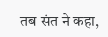तब संत ने कहा,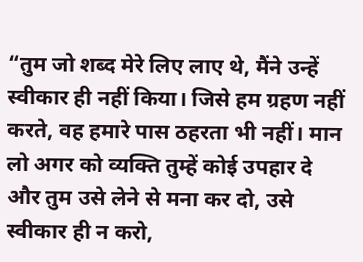“तुम जो शब्द मेरे लिए लाए थे, मैंने उन्हें स्वीकार ही नहीं किया। जिसे हम ग्रहण नहीं करते, वह हमारे पास ठहरता भी नहीं। मान लो अगर को व्यक्ति तुम्हें कोई उपहार दे और तुम उसे लेने से मना कर दो, उसे स्वीकार ही न करो,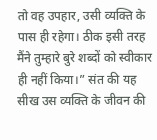तो वह उपहार, उसी व्यक्ति के पास ही रहेगा। ठीक इसी तरह मैंने तुम्हारे बुरे शब्दों को स्वीकार ही नहीं किया।” संत की यह सीख उस व्यक्ति के जीवन की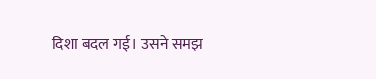दिशा बदल गई। उसने समझ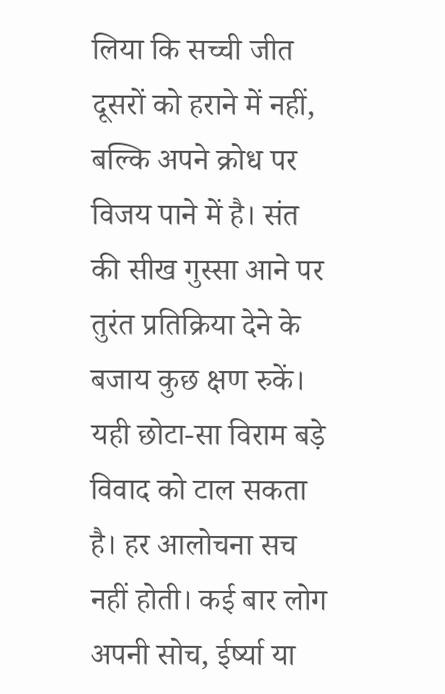लिया कि सच्ची जीत दूसरों को हराने में नहीं, बल्कि अपने क्रोध पर विजय पाने में है। संत की सीख गुस्सा आने पर तुरंत प्रतिक्रिया देने के बजाय कुछ क्षण रुकें। यही छोटा-सा विराम बड़े विवाद को टाल सकता है। हर आलोचना सच नहीं होती। कई बार लोग अपनी सोच, ईर्ष्या या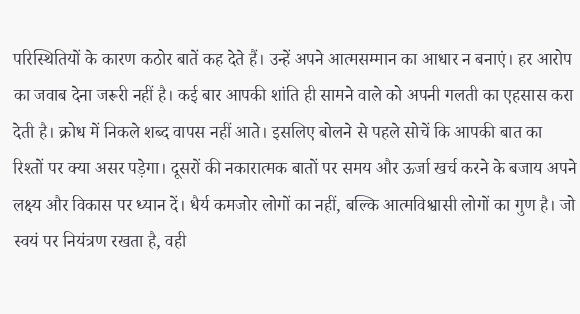परिस्थितियों के कारण कठोर बातें कह देते हैं। उन्हें अपने आत्मसम्मान का आधार न बनाएं। हर आरोप का जवाब देना जरूरी नहीं है। कई बार आपकी शांति ही सामने वाले को अपनी गलती का एहसास करा देती है। क्रोध में निकले शब्द वापस नहीं आते। इसलिए बोलने से पहले सोचें कि आपकी बात का रिश्तों पर क्या असर पड़ेगा। दूसरों की नकारात्मक बातों पर समय और ऊर्जा खर्च करने के बजाय अपने लक्ष्य और विकास पर ध्यान दें। धैर्य कमजोर लोगों का नहीं, बल्कि आत्मविश्वासी लोगों का गुण है। जो स्वयं पर नियंत्रण रखता है, वही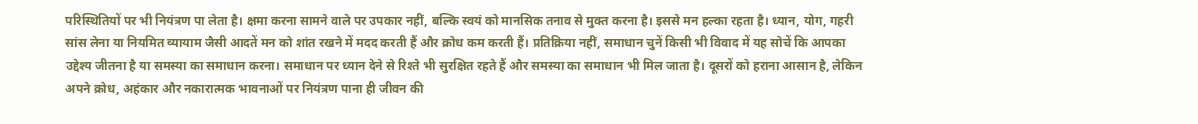परिस्थितियों पर भी नियंत्रण पा लेता है। क्षमा करना सामने वाले पर उपकार नहीं, बल्कि स्वयं को मानसिक तनाव से मुक्त करना है। इससे मन हल्का रहता है। ध्यान, योग, गहरी सांस लेना या नियमित व्यायाम जैसी आदतें मन को शांत रखने में मदद करती हैं और क्रोध कम करती हैं। प्रतिक्रिया नहीं, समाधान चुनें किसी भी विवाद में यह सोचें कि आपका उद्देश्य जीतना है या समस्या का समाधान करना। समाधान पर ध्यान देने से रिश्ते भी सुरक्षित रहते हैं और समस्या का समाधान भी मिल जाता है। दूसरों को हराना आसान है, लेकिन अपने क्रोध, अहंकार और नकारात्मक भावनाओं पर नियंत्रण पाना ही जीवन की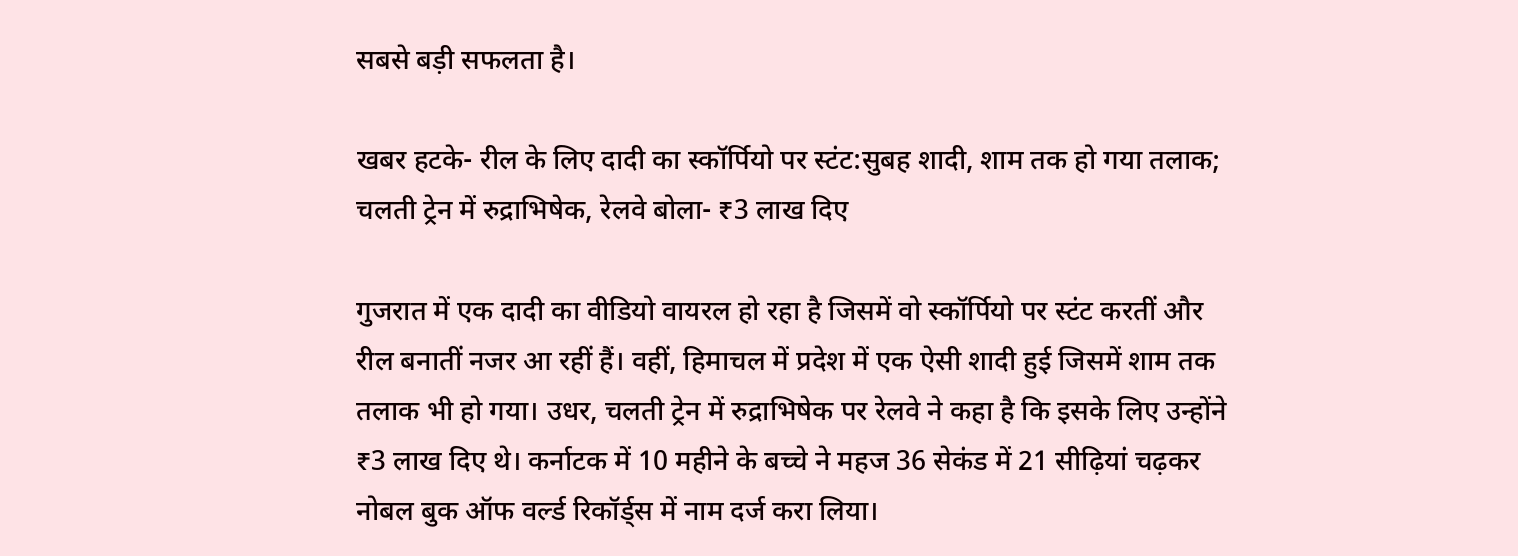सबसे बड़ी सफलता है।

खबर हटके- रील के लिए दादी का स्कॉर्पियो पर स्टंट:सुबह शादी, शाम तक हो गया तलाक; चलती ट्रेन में रुद्राभिषेक, रेलवे बोला- ₹3 लाख दिए

गुजरात में एक दादी का वीडियो वायरल हो रहा है जिसमें वो स्कॉर्पियो पर स्टंट करतीं और रील बनातीं नजर आ रहीं हैं। वहीं, हिमाचल में प्रदेश में एक ऐसी शादी हुई जिसमें शाम तक तलाक भी हो गया। उधर, चलती ट्रेन में रुद्राभिषेक पर रेलवे ने कहा है कि इसके लिए उन्होंने ₹3 लाख दिए थे। कर्नाटक में 10 महीने के बच्चे ने महज 36 सेकंड में 21 सीढ़ियां चढ़कर नोबल बुक ऑफ वर्ल्ड रिकॉर्ड्स में नाम दर्ज करा लिया।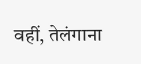वहीं, तेलंगाना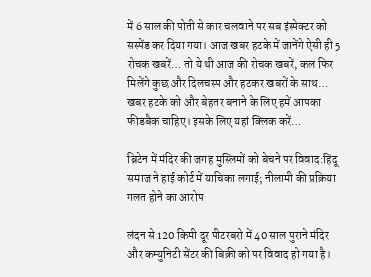में 6 साल की पोती से कार चलवाने पर सब इंस्पेक्टर को सस्पेंड कर दिया गया। आज खबर हटके में जानेंगे ऐसी ही 5 रोचक खबरें… तो ये थी आज की रोचक खबरें, कल फिर मिलेंगे कुछ और दिलचस्प और हटकर खबरों के साथ… खबर हटके को और बेहतर बनाने के लिए हमें आपका फीडबैक चाहिए। इसके लिए यहां क्लिक करें…

ब्रिटेन में मंदिर की जगह मुस्लिमों को बेचने पर विवाद:हिंदू समाज ने हाई कोर्ट में याचिका लगाई; नीलामी की प्रक्रिया गलत होने का आरोप

लंदन से 120 किमी दूर पीटरबरो में 40 साल पुराने मंदिर और कम्युनिटी सेंटर की बिक्री को पर विवाद हो गया है।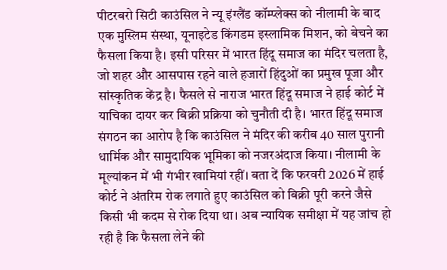पीटरबरो सिटी काउंसिल ने न्यू इंग्लैंड कॉम्प्लेक्स को नीलामी के बाद एक मुस्लिम संस्था, यूनाइटेड किंगडम इस्लामिक मिशन, को बेचने का फैसला किया है। इसी परिसर में भारत हिंदू समाज का मंदिर चलता है, जो शहर और आसपास रहने वाले हजारों हिंदुओं का प्रमुख पूजा और सांस्कृतिक केंद्र है। फैसले से नाराज भारत हिंदू समाज ने हाई कोर्ट में याचिका दायर कर बिक्री प्रक्रिया को चुनौती दी है। भारत हिंदू समाज संगठन का आरोप है कि काउंसिल ने मंदिर की करीब 40 साल पुरानी धार्मिक और सामुदायिक भूमिका को नजरअंदाज किया। नीलामी के मूल्यांकन में भी गंभीर खामियां रहीं। बता दें कि फरवरी 2026 में हाई कोर्ट ने अंतरिम रोक लगाते हुए काउंसिल को बिक्री पूरी करने जैसे किसी भी कदम से रोक दिया था। अब न्यायिक समीक्षा में यह जांच हो रही है कि फैसला लेने की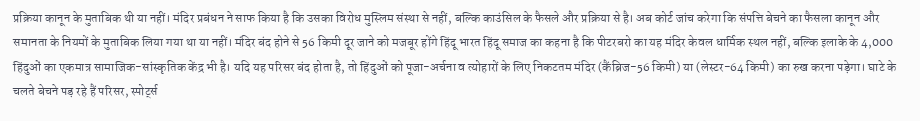प्रक्रिया कानून के मुताबिक थी या नहीं। मंदिर प्रबंधन ने साफ किया है कि उसका विरोध मुस्लिम संस्था से नहीं, बल्कि काउंसिल के फैसले और प्रक्रिया से है। अब कोर्ट जांच करेगा कि संपत्ति बेचने का फैसला कानून और समानता के नियमों के मुताबिक लिया गया था या नहीं। मंदिर बंद होने से 56 किमी दूर जाने को मजबूर होंगे हिंदू भारत हिंदू समाज का कहना है कि पीटरबरो का यह मंदिर केवल धार्मिक स्थल नहीं, बल्कि इलाके के 4,000 हिंदुओं का एकमात्र सामाजिक-सांस्कृतिक केंद्र भी है। यदि यह परिसर बंद होता है, तो हिंदुओं को पूजा-अर्चना व त्योहारों के लिए निकटतम मंदिर (कैंब्रिज-56 किमी) या (लेस्टर-64 किमी) का रुख करना पड़ेगा। घाटे के चलते बेचने पड़ रहे हैं परिसर, स्पोर्ट्स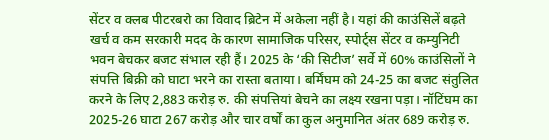सेंटर व क्लब पीटरबरो का विवाद ब्रिटेन में अकेला नहीं है। यहां की काउंसिलें बढ़ते खर्च व कम सरकारी मदद के कारण सामाजिक परिसर, स्पोर्ट्स सेंटर व कम्युनिटी भवन बेचकर बजट संभाल रही हैं। 2025 के ‘की सिटीज’ सर्वे में 60% काउंसिलों ने संपत्ति बिक्री को घाटा भरने का रास्ता बताया। बर्मिंघम को 24-25 का बजट संतुलित करने के लिए 2,883 करोड़ रु. की संपत्तियां बेचने का लक्ष्य रखना पड़ा। नॉटिंघम का 2025-26 घाटा 267 करोड़ और चार वर्षों का कुल अनुमानित अंतर 689 करोड़ रु.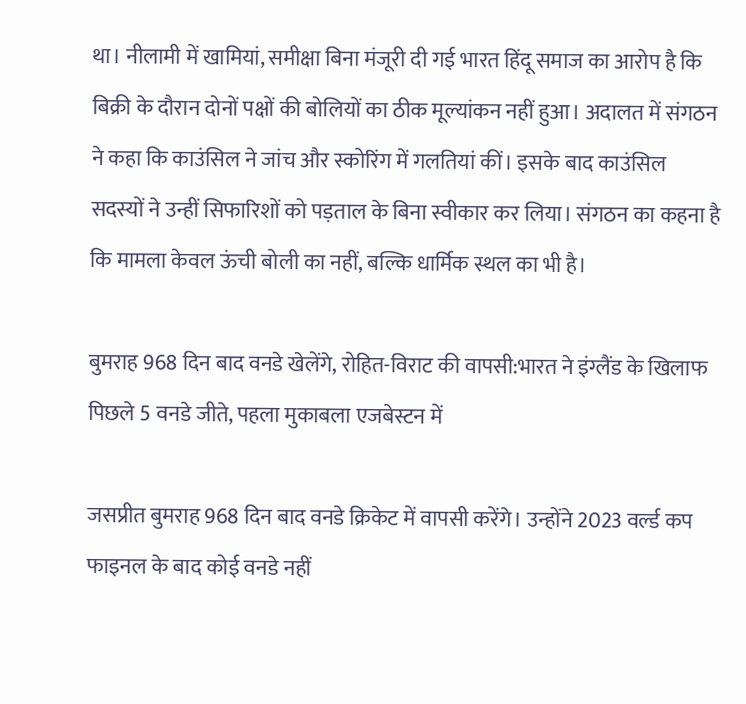था। नीलामी में खामियां, समीक्षा बिना मंजूरी दी गई भारत हिंदू समाज का आरोप है कि बिक्री के दौरान दोनों पक्षों की बोलियों का ठीक मूल्यांकन नहीं हुआ। अदालत में संगठन ने कहा कि काउंसिल ने जांच और स्कोरिंग में गलतियां कीं। इसके बाद काउंसिल सदस्यों ने उन्हीं सिफारिशों को पड़ताल के बिना स्वीकार कर लिया। संगठन का कहना है कि मामला केवल ऊंची बोली का नहीं, बल्कि धार्मिक स्थल का भी है।

बुमराह 968 दिन बाद वनडे खेलेंगे, रोहित-विराट की वापसी:भारत ने इंग्लैंड के खिलाफ पिछले 5 वनडे जीते, पहला मुकाबला एजबेस्टन में

जसप्रीत बुमराह 968 दिन बाद वनडे क्रिकेट में वापसी करेंगे। उन्होंने 2023 वर्ल्ड कप फाइनल के बाद कोई वनडे नहीं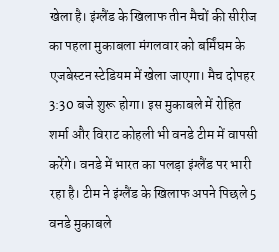खेला है। इंग्लैंड के खिलाफ तीन मैचों की सीरीज का पहला मुकाबला मंगलवार को बर्मिंघम के एजबेस्टन स्टेडियम में खेला जाएगा। मैच दोपहर 3:30 बजे शुरू होगा। इस मुकाबले में रोहित शर्मा और विराट कोहली भी वनडे टीम में वापसी करेंगे। वनडे में भारत का पलड़ा इंग्लैंड पर भारी रहा है। टीम ने इंग्लैंड के खिलाफ अपने पिछले 5 वनडे मुकाबले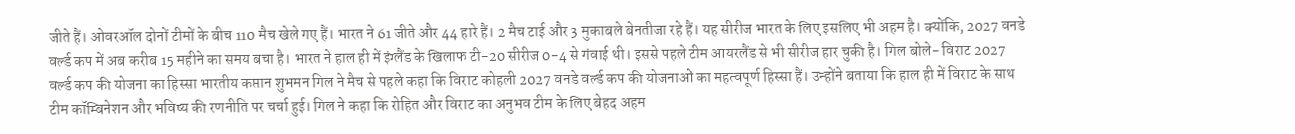जीते हैं। ओवरऑल दोनों टीमों के बीच 110 मैच खेले गए हैं। भारत ने 61 जीते और 44 हारे हैं। 2 मैच टाई और 3 मुकाबले बेनतीजा रहे हैं। यह सीरीज भारत के लिए इसलिए भी अहम है। क्योंकि, 2027 वनडे वर्ल्ड कप में अब करीब 15 महीने का समय बचा है। भारत ने हाल ही में इंग्लैंड के खिलाफ टी-20 सीरीज 0-4 से गंवाई थी। इससे पहले टीम आयरलैंड से भी सीरीज हार चुकी है। गिल बोले- विराट 2027 वर्ल्ड कप की योजना का हिस्सा भारतीय कप्तान शुभमन गिल ने मैच से पहले कहा कि विराट कोहली 2027 वनडे वर्ल्ड कप की योजनाओं का महत्वपूर्ण हिस्सा हैं। उन्होंने बताया कि हाल ही में विराट के साथ टीम कॉम्बिनेशन और भविष्य की रणनीति पर चर्चा हुई। गिल ने कहा कि रोहित और विराट का अनुभव टीम के लिए बेहद अहम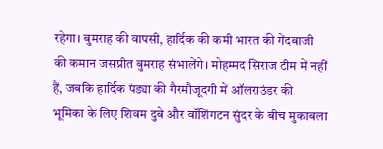रहेगा। बुमराह की वापसी, हार्दिक की कमी भारत की गेंदबाजी की कमान जसप्रीत बुमराह संभालेंगे। मोहम्मद सिराज टीम में नहीं हैं, जबकि हार्दिक पंड्या की गैरमौजूदगी में ऑलराउंडर की भूमिका के लिए शिवम दुबे और वॉशिंगटन सुंदर के बीच मुकाबला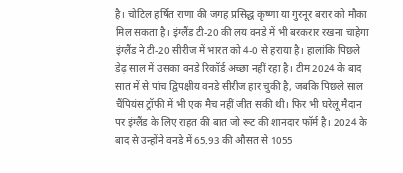है। चोटिल हर्षित राणा की जगह प्रसिद्ध कृष्णा या गुरनूर बरार को मौका मिल सकता है। इंग्लैंड टी-20 की लय वनडे में भी बरकरार रखना चाहेगा इंग्लैंड ने टी-20 सीरीज में भारत को 4-0 से हराया है। हालांकि पिछले डेढ़ साल में उसका वनडे रिकॉर्ड अच्छा नहीं रहा है। टीम 2024 के बाद सात में से पांच द्विपक्षीय वनडे सीरीज हार चुकी है, जबकि पिछले साल चैंपियंस ट्रॉफी में भी एक मैच नहीं जीत सकी थी। फिर भी घरेलू मैदान पर इंग्लैंड के लिए राहत की बात जो रूट की शानदार फॉर्म है। 2024 के बाद से उन्होंने वनडे में 65.93 की औसत से 1055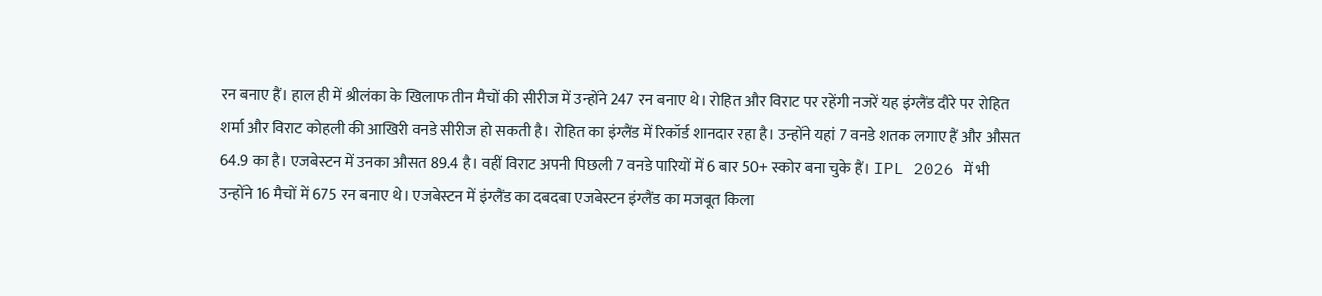रन बनाए हैं। हाल ही में श्रीलंका के खिलाफ तीन मैचों की सीरीज में उन्होंने 247 रन बनाए थे। रोहित और विराट पर रहेंगी नजरें यह इंग्लैंड दौरे पर रोहित शर्मा और विराट कोहली की आखिरी वनडे सीरीज हो सकती है। रोहित का इंग्लैंड में रिकॉर्ड शानदार रहा है। उन्होंने यहां 7 वनडे शतक लगाए हैं और औसत 64.9 का है। एजबेस्टन में उनका औसत 89.4 है। वहीं विराट अपनी पिछली 7 वनडे पारियों में 6 बार 50+ स्कोर बना चुके हैं। IPL 2026 में भी उन्होंने 16 मैचों में 675 रन बनाए थे। एजबेस्टन में इंग्लैंड का दबदबा एजबेस्टन इंग्लैंड का मजबूत किला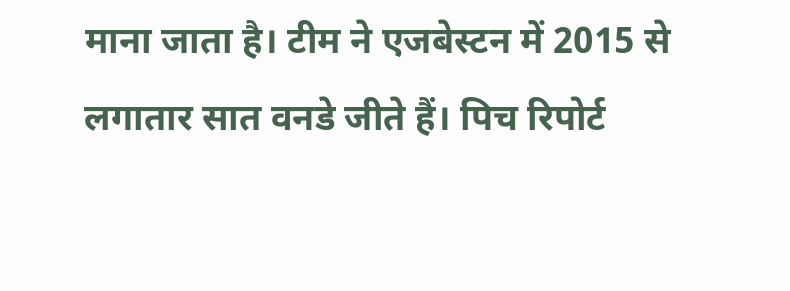माना जाता है। टीम ने एजबेस्टन में 2015 से लगातार सात वनडे जीते हैं। पिच रिपोर्ट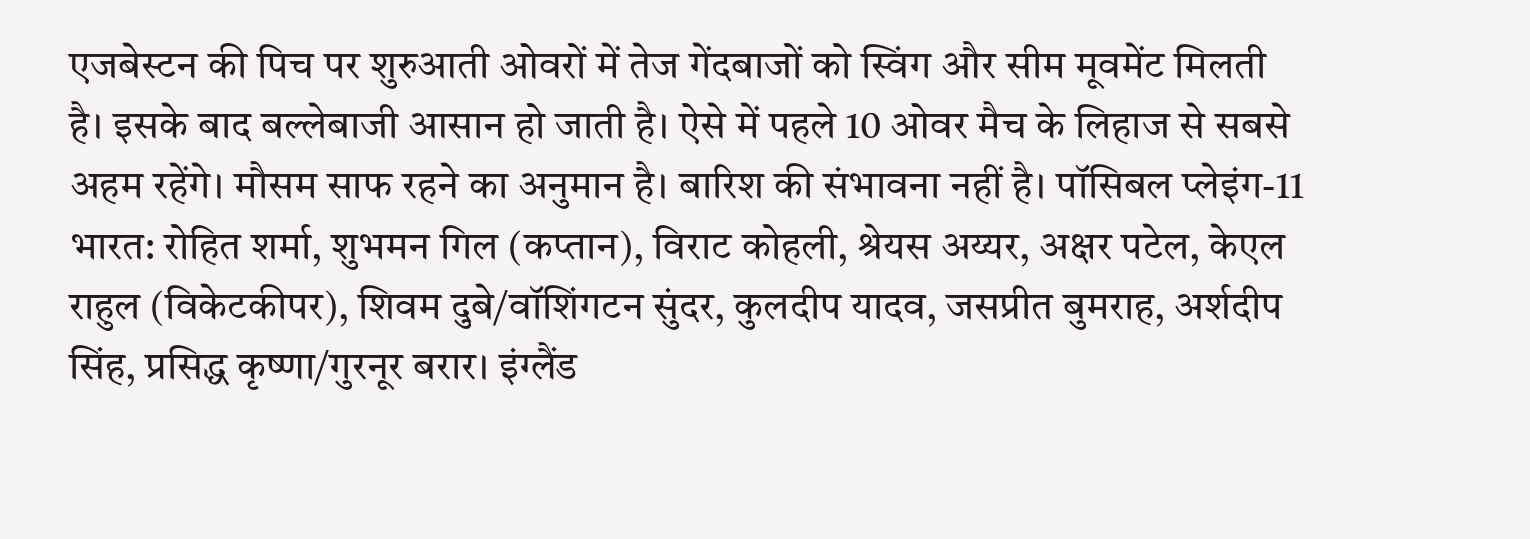एजबेस्टन की पिच पर शुरुआती ओवरों में तेज गेंदबाजों को स्विंग और सीम मूवमेंट मिलती है। इसके बाद बल्लेबाजी आसान हो जाती है। ऐसे में पहले 10 ओवर मैच के लिहाज से सबसे अहम रहेंगे। मौसम साफ रहने का अनुमान है। बारिश की संभावना नहीं है। पॉसिबल प्लेइंग-11 भारत: रोहित शर्मा, शुभमन गिल (कप्तान), विराट कोहली, श्रेयस अय्यर, अक्षर पटेल, केएल राहुल (विकेटकीपर), शिवम दुबे/वॉशिंगटन सुंदर, कुलदीप यादव, जसप्रीत बुमराह, अर्शदीप सिंह, प्रसिद्ध कृष्णा/गुरनूर बरार। इंग्लैंड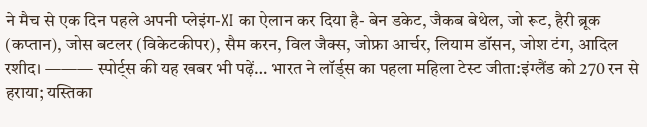ने मैच से एक दिन पहले अपनी प्लेइंग-XI का ऐलान कर दिया है- बेन डकेट, जैकब बेथेल, जो रूट, हैरी ब्रूक (कप्तान), जोस बटलर (विकेटकीपर), सैम करन, विल जैक्स, जोफ्रा आर्चर, लियाम डॉसन, जोश टंग, आदिल रशीद। ——— स्पोर्ट्स की यह खबर भी पढ़ें… भारत ने लॉर्ड्स का पहला महिला टेस्ट जीता:इंग्लैंड को 270 रन से हराया; यस्तिका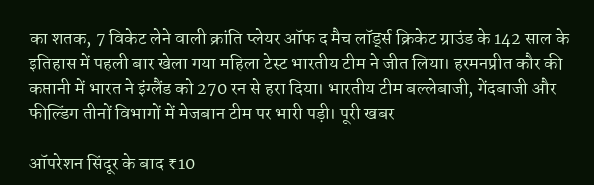का शतक, 7 विकेट लेने वाली क्रांति प्लेयर ऑफ द मैच लॉर्ड्स क्रिकेट ग्राउंड के 142 साल के इतिहास में पहली बार खेला गया महिला टेस्ट भारतीय टीम ने जीत लिया। हरमनप्रीत कौर की कप्तानी में भारत ने इंग्लैंड को 270 रन से हरा दिया। भारतीय टीम बल्लेबाजी, गेंदबाजी और फील्डिंग तीनों विभागों में मेजबान टीम पर भारी पड़ी। पूरी खबर

ऑपरेशन सिंदूर के बाद ₹10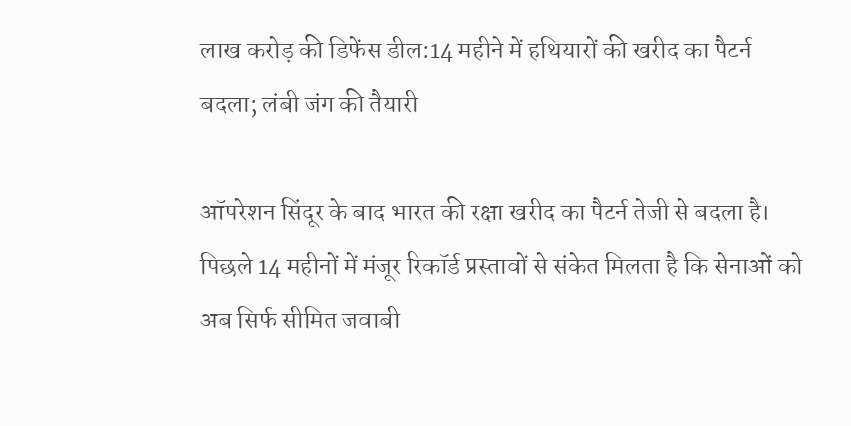लाख करोड़ की डिफेंस डील:14 महीने में हथियारों की खरीद का पैटर्न बदला; लंबी जंग की तैयारी

ऑपरेशन सिंदूर के बाद भारत की रक्षा खरीद का पैटर्न तेजी से बदला है। पिछले 14 महीनों में मंजूर रिकॉर्ड प्रस्तावों से संकेत मिलता है कि सेनाओं को अब सिर्फ सीमित जवाबी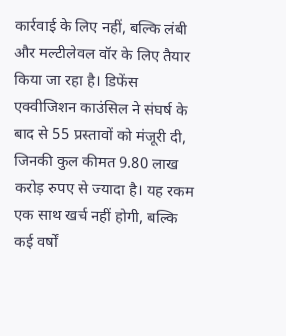कार्रवाई के लिए नहीं, बल्कि लंबी और मल्टीलेवल वॉर के लिए तैयार किया जा रहा है। डिफेंस एक्वीजिशन काउंसिल ने संघर्ष के बाद से 55 प्रस्तावों को मंजूरी दी, जिनकी कुल कीमत 9.80 लाख करोड़ रुपए से ज्यादा है। यह रकम एक साथ खर्च नहीं होगी, बल्कि कई वर्षों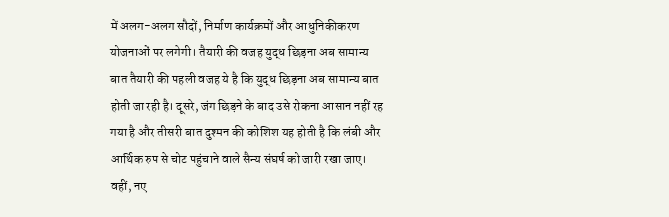में अलग-अलग सौदों, निर्माण कार्यक्रमों और आधुनिकीकरण योजनाओं पर लगेगी। तैयारी की वजह युद्ध छिड़ना अब सामान्य बात तैयारी की पहली वजह ये है कि युद्ध छिड़ना अब सामान्य बात होती जा रही है। दूसरे, जंग छिड़ने के बाद उसे रोकना आसान नहीं रह गया है और तीसरी बात दुश्मन की कोशिश यह होती है कि लंबी और आर्थिक रुप से चोट पहुंचाने वाले सैन्य संघर्ष को जारी रखा जाए। वहीं, नए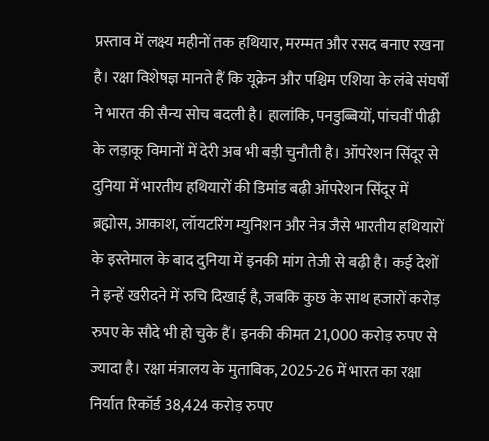प्रस्ताव में लक्ष्य महीनों तक हथियार, मरम्मत और रसद बनाए रखना है। रक्षा विशेषज्ञ मानते हैं कि यूक्रेन और पश्चिम एशिया के लंबे संघर्षों ने भारत की सैन्य सोच बदली है। हालांकि, पनडुब्बियों, पांचवीं पीढ़ी के लड़ाकू विमानों में देरी अब भी बड़ी चुनौती है। ऑपरेशन सिंदूर से दुनिया में भारतीय हथियारों की डिमांड बढ़ी ऑपरेशन सिंदूर में ब्रह्मोस, आकाश, लॉयटरिंग म्युनिशन और नेत्र जैसे भारतीय हथियारों के इस्तेमाल के बाद दुनिया में इनकी मांग तेजी से बढ़ी है। कई देशों ने इन्हें खरीदने में रुचि दिखाई है, जबकि कुछ के साथ हजारों करोड़ रुपए के सौदे भी हो चुके हैं। इनकी कीमत 21,000 करोड़ रुपए से ज्यादा है। रक्षा मंत्रालय के मुताबिक, 2025-26 में भारत का रक्षा निर्यात रिकॉर्ड 38,424 करोड़ रुपए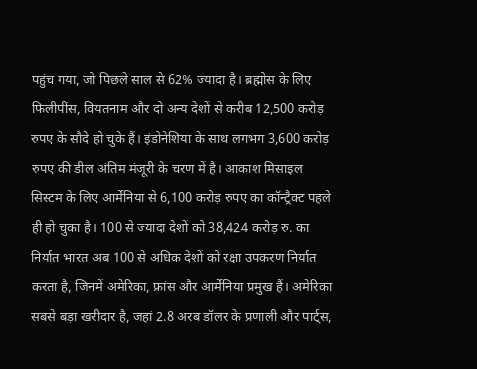पहुंच गया, जो पिछले साल से 62% ज्यादा है। ब्रह्मोस के लिए फिलीपींस, वियतनाम और दो अन्य देशों से करीब 12,500 करोड़ रुपए के सौदे हो चुके हैं। इंडोनेशिया के साथ लगभग 3,600 करोड़ रुपए की डील अंतिम मंजूरी के चरण में है। आकाश मिसाइल सिस्टम के लिए आर्मेनिया से 6,100 करोड़ रुपए का कॉन्ट्रैक्ट पहले ही हो चुका है। 100 से ज्यादा देशों को 38,424 करोड़ रु. का निर्यात भारत अब 100 से अधिक देशों को रक्षा उपकरण निर्यात करता है, जिनमें अमेरिका, फ्रांस और आर्मेनिया प्रमुख हैं। अमेरिका सबसे बड़ा खरीदार है, जहां 2.8 अरब डॉलर के प्रणाली और पार्ट्स,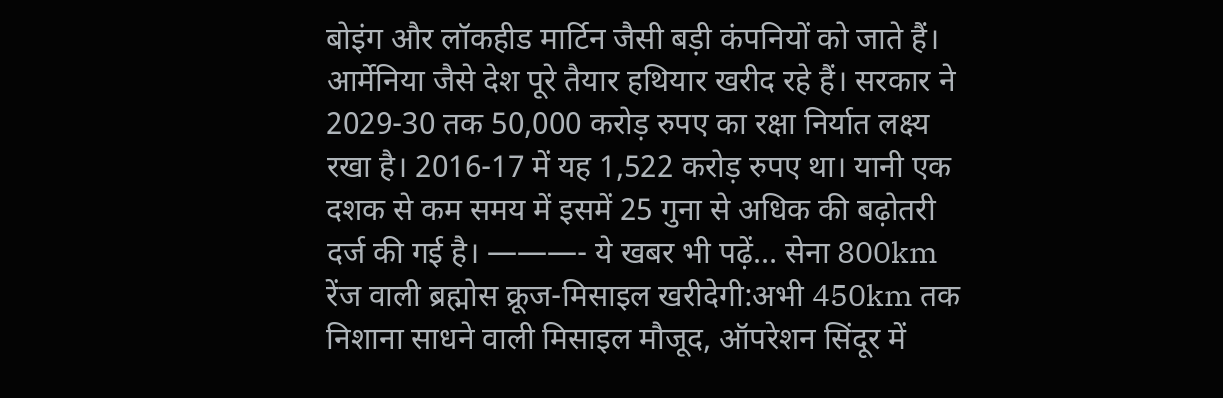बोइंग और लॉकहीड मार्टिन जैसी बड़ी कंपनियों को जाते हैं। आर्मेनिया जैसे देश पूरे तैयार हथियार खरीद रहे हैं। सरकार ने 2029-30 तक 50,000 करोड़ रुपए का रक्षा निर्यात लक्ष्य रखा है। 2016-17 में यह 1,522 करोड़ रुपए था। यानी एक दशक से कम समय में इसमें 25 गुना से अधिक की बढ़ोतरी दर्ज की गई है। ———- ये खबर भी पढ़ें… सेना 800km रेंज वाली ब्रह्मोस क्रूज-मिसाइल खरीदेगी:अभी 450km तक निशाना साधने वाली मिसाइल मौजूद, ऑपरेशन सिंदूर में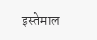इस्तेमाल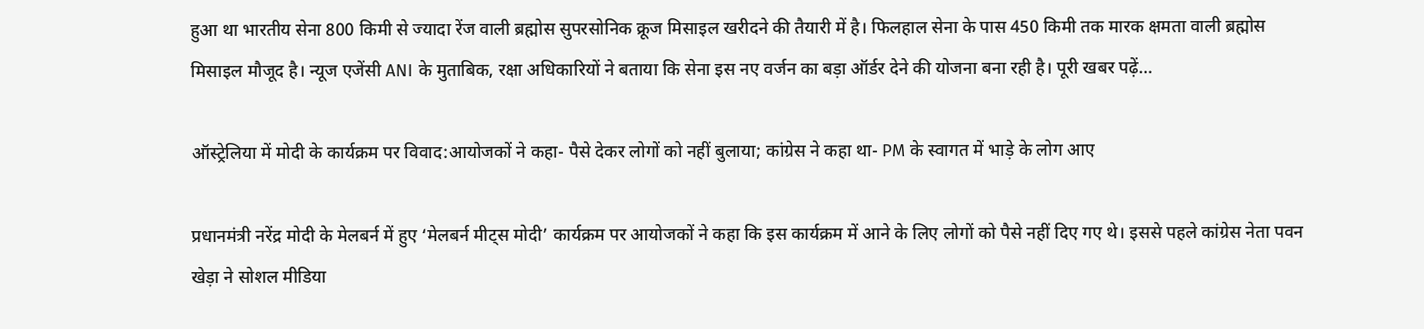हुआ था भारतीय सेना 800 किमी से ज्यादा रेंज वाली ब्रह्मोस सुपरसोनिक क्रूज मिसाइल खरीदने की तैयारी में है। फिलहाल सेना के पास 450 किमी तक मारक क्षमता वाली ब्रह्मोस मिसाइल मौजूद है। न्यूज एजेंसी ANI के मुताबिक, रक्षा अधिकारियों ने बताया कि सेना इस नए वर्जन का बड़ा ऑर्डर देने की योजना बना रही है। पूरी खबर पढ़ें…

ऑस्ट्रेलिया में मोदी के कार्यक्रम पर विवाद:आयोजकों ने कहा- पैसे देकर लोगों को नहीं बुलाया; कांग्रेस ने कहा था- PM के स्वागत में भाड़े के लोग आए

प्रधानमंत्री नरेंद्र मोदी के मेलबर्न में हुए ‘मेलबर्न मीट्स मोदी’ कार्यक्रम पर आयोजकों ने कहा कि इस कार्यक्रम में आने के लिए लोगों को पैसे नहीं दिए गए थे। इससे पहले कांग्रेस नेता पवन खेड़ा ने सोशल मीडिया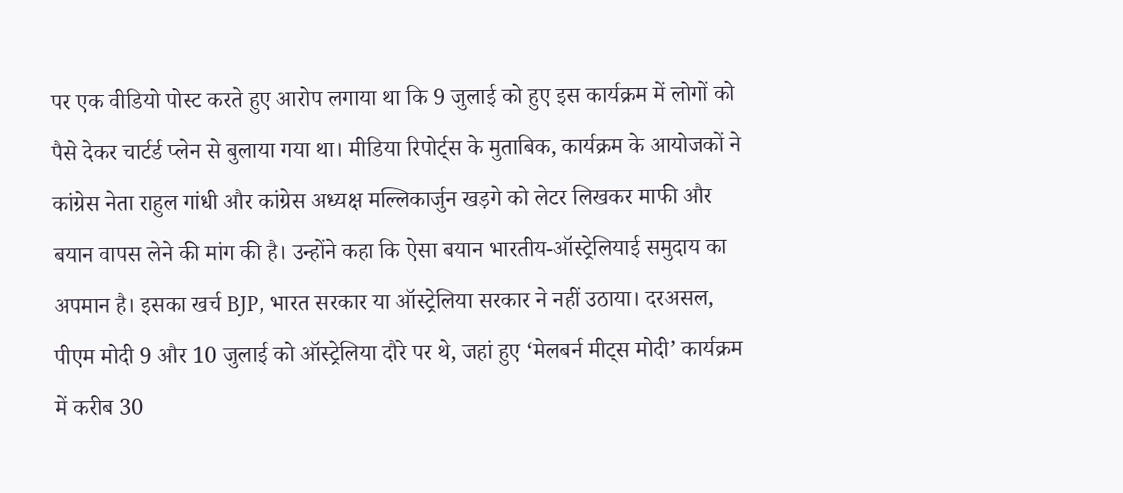पर एक वीडियो पोस्ट करते हुए आरोप लगाया था कि 9 जुलाई को हुए इस कार्यक्रम में लोगों को पैसे देकर चार्टर्ड प्लेन से बुलाया गया था। मीडिया रिपोर्ट्स के मुताबिक, कार्यक्रम के आयोजकों ने कांग्रेस नेता राहुल गांधी और कांग्रेस अध्यक्ष मल्लिकार्जुन खड़गे को लेटर लिखकर माफी और बयान वापस लेने की मांग की है। उन्होंने कहा कि ऐसा बयान भारतीय-ऑस्ट्रेलियाई समुदाय का अपमान है। इसका खर्च BJP, भारत सरकार या ऑस्ट्रेलिया सरकार ने नहीं उठाया। दरअसल, पीएम मोदी 9 और 10 जुलाई को ऑस्ट्रेलिया दौरे पर थे, जहां हुए ‘मेलबर्न मीट्स मोदी’ कार्यक्रम में करीब 30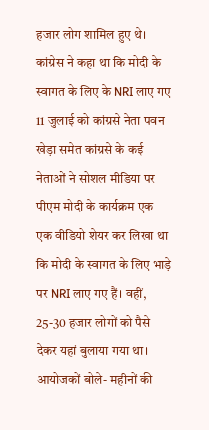हजार लोग शामिल हुए थे। कांग्रेस ने कहा था कि मोदी के स्वागत के लिए के NRI लाए गए 11 जुलाई को कांग्रसे नेता पवन खेड़ा समेत कांग्रसे के कई नेताओं ने सोशल मीडिया पर पीएम मोदी के कार्यक्रम एक एक वीडियो शेयर कर लिखा था कि मोदी के स्वागत के लिए भाड़े पर NRI लाए गए हैं। वहीं, 25-30 हजार लोगों को पैसे देकर यहां बुलाया गया था। आयोजकों बोले- महीनों की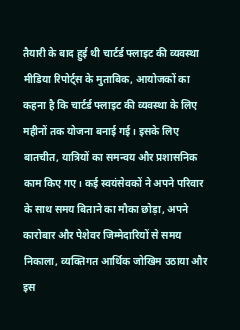तैयारी के बाद हुई थी चार्टर्ड फ्लाइट की व्यवस्था मीडिया रिपोर्ट्स के मुताबिक, आयोजकों का कहना है कि चार्टर्ड फ्लाइट की व्यवस्था के लिए महीनों तक योजना बनाई गई। इसके लिए बातचीत, यात्रियों का समन्वय और प्रशासनिक काम किए गए। कई स्वयंसेवकों ने अपने परिवार के साथ समय बिताने का मौका छोड़ा, अपने कारोबार और पेशेवर जिम्मेदारियों से समय निकाला, व्यक्तिगत आर्थिक जोखिम उठाया और इस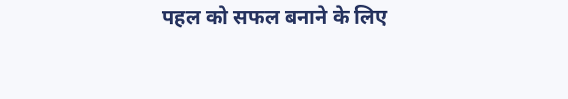पहल को सफल बनाने के लिए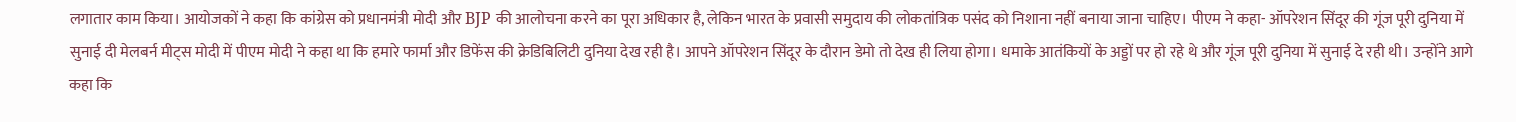लगातार काम किया। आयोजकों ने कहा कि कांग्रेस को प्रधानमंत्री मोदी और BJP की आलोचना करने का पूरा अधिकार है, लेकिन भारत के प्रवासी समुदाय की लोकतांत्रिक पसंद को निशाना नहीं बनाया जाना चाहिए। पीएम ने कहा- ऑपरेशन सिंदूर की गूंज पूरी दुनिया में सुनाई दी मेलबर्न मीट्स मोदी में पीएम मोदी ने कहा था कि हमारे फार्मा और डिफेंस की क्रेडिबिलिटी दुनिया देख रही है। आपने ऑपरेशन सिंदूर के दौरान डेमो तो देख ही लिया होगा। धमाके आतंकियों के अड्डों पर हो रहे थे और गूंज पूरी दुनिया में सुनाई दे रही थी। उन्होंने आगे कहा कि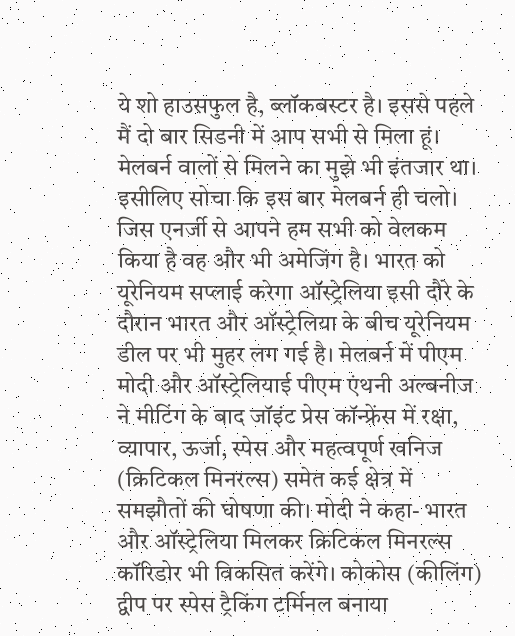ये शो हाउसफुल है, ब्लॉकबस्टर है। इससे पहले मैं दो बार सिडनी में आप सभी से मिला हूं। मेलबर्न वालों से मिलने का मुझे भी इंतजार था। इसीलिए सोचा कि इस बार मेलबर्न ही चलो। जिस एनर्जी से आपने हम सभी को वेलकम किया है वह और भी अमेजिंग है। भारत को यूरेनियम सप्लाई करेगा ऑस्ट्रेलिया इसी दौरे के दौरान भारत और ऑस्ट्रेलिया के बीच यूरेनियम डील पर भी मुहर लग गई है। मेलबर्न में पीएम मोदी और ऑस्ट्रेलियाई पीएम एंथनी अल्बनीज ने मीटिंग के बाद जॉइंट प्रेस कॉन्फ्रेंस में रक्षा, व्यापार, ऊर्जा, स्पेस और महत्वपूर्ण खनिज (क्रिटिकल मिनरल्स) समेत कई क्षेत्र में समझौतों की घोषणा की। मोदी ने कहा- भारत और ऑस्ट्रेलिया मिलकर क्रिटिकल मिनरल्स कॉरिडोर भी विकसित करेंगे। कोकोस (कीलिंग) द्वीप पर स्पेस ट्रैकिंग टर्मिनल बनाया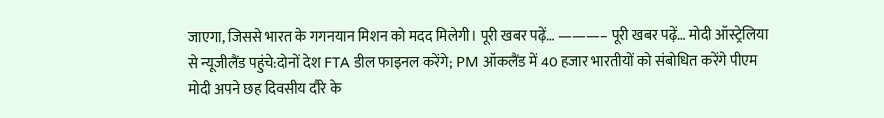जाएगा, जिससे भारत के गगनयान मिशन को मदद मिलेगी। पूरी खबर पढ़ें… ———– पूरी खबर पढ़ें… मोदी ऑस्ट्रेलिया से न्यूजीलैंड पहुंचे:दोनों देश FTA डील फाइनल करेंगे; PM ऑकलैंड में 40 हजार भारतीयों को संबोधित करेंगे पीएम मोदी अपने छह दिवसीय दौरे के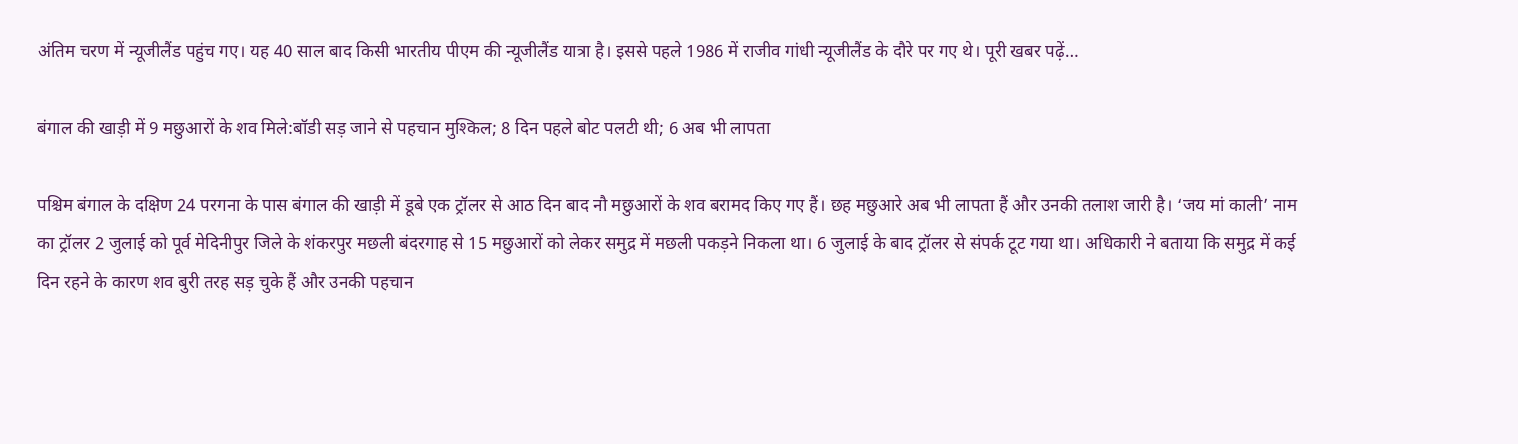अंतिम चरण में न्यूजीलैंड पहुंच गए। यह 40 साल बाद किसी भारतीय पीएम की न्यूजीलैंड यात्रा है। इससे पहले 1986 में राजीव गांधी न्यूजीलैंड के दौरे पर गए थे। पूरी खबर पढ़ें…

बंगाल की खाड़ी में 9 मछुआरों के शव मिले:बॉडी सड़ जाने से पहचान मुश्किल; 8 दिन पहले बोट पलटी थी; 6 अब भी लापता

पश्चिम बंगाल के दक्षिण 24 परगना के पास बंगाल की खाड़ी में डूबे एक ट्रॉलर से आठ दिन बाद नौ मछुआरों के शव बरामद किए गए हैं। छह मछुआरे अब भी लापता हैं और उनकी तलाश जारी है। ‘जय मां काली’ नाम का ट्रॉलर 2 जुलाई को पूर्व मेदिनीपुर जिले के शंकरपुर मछली बंदरगाह से 15 मछुआरों को लेकर समुद्र में मछली पकड़ने निकला था। 6 जुलाई के बाद ट्रॉलर से संपर्क टूट गया था। अधिकारी ने बताया कि समुद्र में कई दिन रहने के कारण शव बुरी तरह सड़ चुके हैं और उनकी पहचान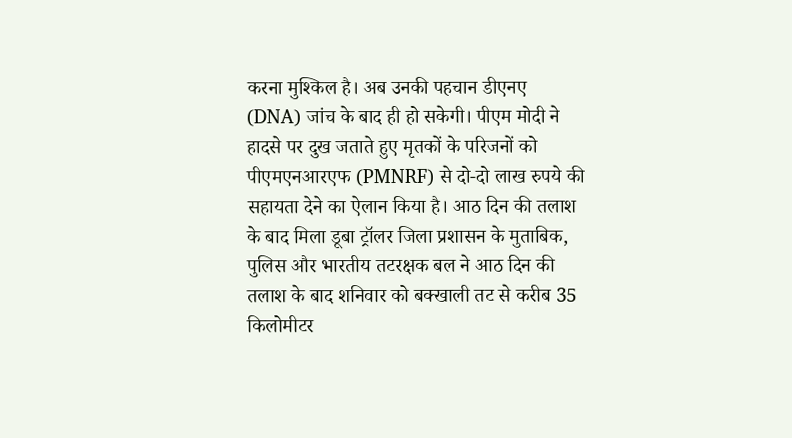करना मुश्किल है। अब उनकी पहचान डीएनए (DNA) जांच के बाद ही हो सकेगी। पीएम मोदी ने हादसे पर दुख जताते हुए मृतकों के परिजनों को पीएमएनआरएफ (PMNRF) से दो-दो लाख रुपये की सहायता देने का ऐलान किया है। आठ दिन की तलाश के बाद मिला डूबा ट्रॉलर जिला प्रशासन के मुताबिक, पुलिस और भारतीय तटरक्षक बल ने आठ दिन की तलाश के बाद शनिवार को बक्खाली तट से करीब 35 किलोमीटर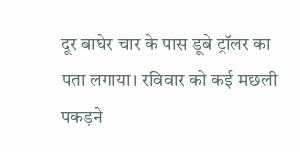दूर बाघेर चार के पास डूबे ट्रॉलर का पता लगाया। रविवार को कई मछली पकड़ने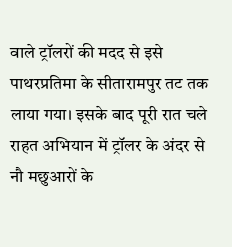वाले ट्रॉलरों की मदद से इसे पाथरप्रतिमा के सीतारामपुर तट तक लाया गया। इसके बाद पूरी रात चले राहत अभियान में ट्रॉलर के अंदर से नौ मछुआरों के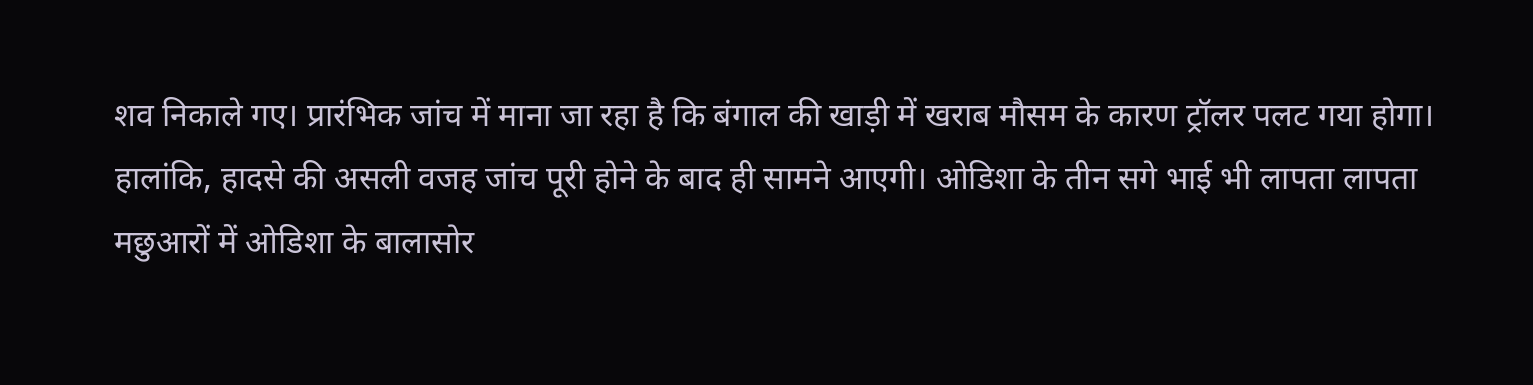शव निकाले गए। प्रारंभिक जांच में माना जा रहा है कि बंगाल की खाड़ी में खराब मौसम के कारण ट्रॉलर पलट गया होगा। हालांकि, हादसे की असली वजह जांच पूरी होने के बाद ही सामने आएगी। ओडिशा के तीन सगे भाई भी लापता लापता मछुआरों में ओडिशा के बालासोर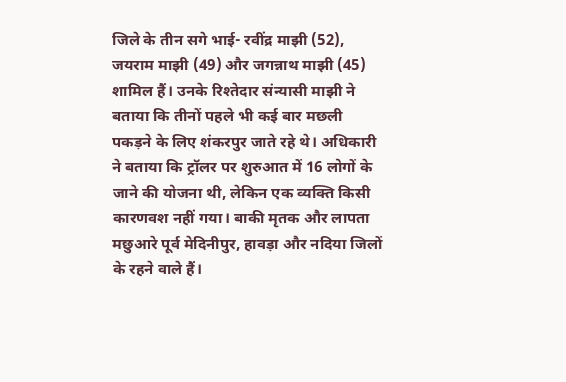जिले के तीन सगे भाई- रवींद्र माझी (52), जयराम माझी (49) और जगन्नाथ माझी (45) शामिल हैं। उनके रिश्तेदार संन्यासी माझी ने बताया कि तीनों पहले भी कई बार मछली पकड़ने के लिए शंकरपुर जाते रहे थे। अधिकारी ने बताया कि ट्रॉलर पर शुरुआत में 16 लोगों के जाने की योजना थी, लेकिन एक व्यक्ति किसी कारणवश नहीं गया। बाकी मृतक और लापता मछुआरे पूर्व मेदिनीपुर, हावड़ा और नदिया जिलों के रहने वाले हैं।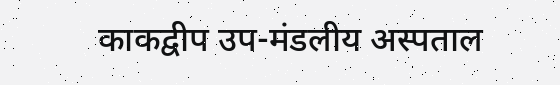काकद्वीप उप-मंडलीय अस्पताल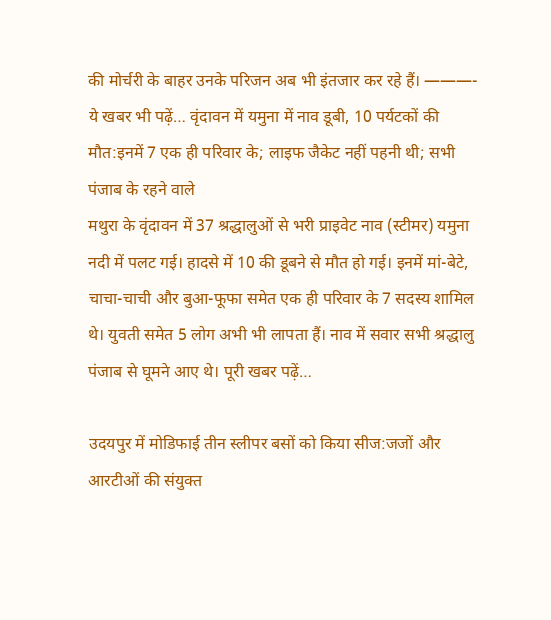की मोर्चरी के बाहर उनके परिजन अब भी इंतजार कर रहे हैं। ———- ये खबर भी पढ़ें… वृंदावन में यमुना में नाव डूबी, 10 पर्यटकों की मौत:इनमें 7 एक ही परिवार के; लाइफ जैकेट नहीं पहनी थी; सभी पंजाब के रहने वाले
मथुरा के वृंदावन में 37 श्रद्धालुओं से भरी प्राइवेट नाव (स्टीमर) यमुना नदी में पलट गई। हादसे में 10 की डूबने से मौत हो गई। इनमें मां-बेटे, चाचा-चाची और बुआ-फूफा समेत एक ही परिवार के 7 सदस्य शामिल थे। युवती समेत 5 लोग अभी भी लापता हैं। नाव में सवार सभी श्रद्धालु पंजाब से घूमने आए थे। पूरी खबर पढ़ें…

उदयपुर में मोडिफाई तीन स्लीपर बसों को किया सीज:जजों और आरटीओं की संयुक्त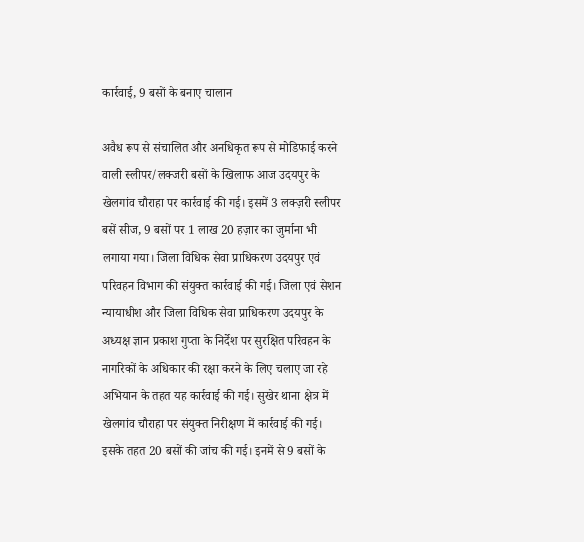कार्रवाई, 9 बसों के बनाए चालान

अवैध रूप से संचालित और अनधिकृत रूप से मोडिफाई करने वाली स्लीपर/लक्जरी बसों के खिलाफ आज उदयपुर के खेलगांव चौराहा पर कार्रवाई की गई। इसमें 3 लक्ज़री स्लीपर बसें सीज, 9 बसों पर 1 लाख 20 हज़ार का जुर्माना भी लगाया गया। जिला विधिक सेवा प्राधिकरण उदयपुर एवं परिवहन विभाग की संयुक्त कार्रवाई की गई। जिला एवं सेशन न्यायाधीश और जिला विधिक सेवा प्राधिकरण उदयपुर के अध्यक्ष ज्ञान प्रकाश गुप्ता के निर्देश पर सुरक्षित परिवहन के नागरिकों के अधिकार की रक्षा करने के लिए चलाए जा रहे अभियान के तहत यह कार्रवाई की गई। सुखेर थाना क्षेत्र में खेलगांव चौराहा पर संयुक्त निरीक्षण में कार्रवाई की गई। इसके तहत 20 बसों की जांच की गई। इनमें से 9 बसों के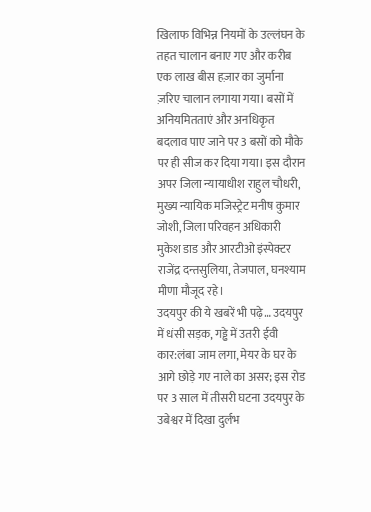खिलाफ विभिन्न नियमों के उल्लंघन के तहत चालान बनाए गए और करीब एक लाख बीस हज़ार का जुर्माना ज़रिए चालान लगाया गया। बसों में अनियमितताएं और अनधिकृत बदलाव पाए जाने पर 3 बसों को मौके पर ही सीज कर दिया गया। इस दौरान अपर जिला न्यायाधीश राहुल चौधरी, मुख्य न्यायिक मजिस्ट्रेट मनीष कुमार जोशी, जिला परिवहन अधिकारी मुकेश डाड और आरटीओ इंस्पेक्टर राजेंद्र दन्तसुलिया, तेजपाल, घनश्याम मीणा मौजूद रहे।
उदयपुर की ये खबरें भी पढ़े… उदयपुर में धंसी सड़क, गड्ढे में उतरी ईवी कार:लंबा जाम लगा, मेयर के घर के आगे छोड़े गए नाले का असर; इस रोड पर 3 साल में तीसरी घटना उदयपुर के उबेश्वर में दिखा दुर्लभ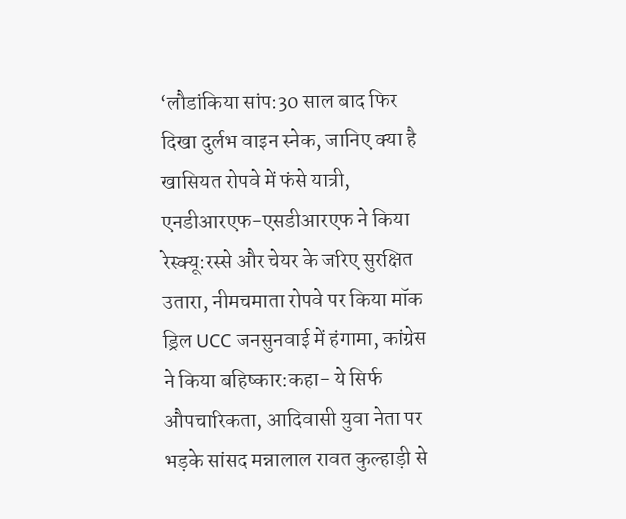‘लौडांकिया सांप:30 साल बाद फिर दिखा दुर्लभ वाइन स्नेक, जानिए क्या है खासियत रोपवे में फंसे यात्री, एनडीआरएफ-एसडीआरएफ ने किया रेस्क्यू:रस्से और चेयर के जरिए सुरक्षित उतारा, नीमचमाता रोपवे पर किया मॉक ड्रिल UCC जनसुनवाई में हंगामा, कांग्रेस ने किया बहिष्कार:कहा- ये सिर्फ औपचारिकता, आदिवासी युवा नेता पर भड़के सांसद मन्नालाल रावत कुल्हाड़ी से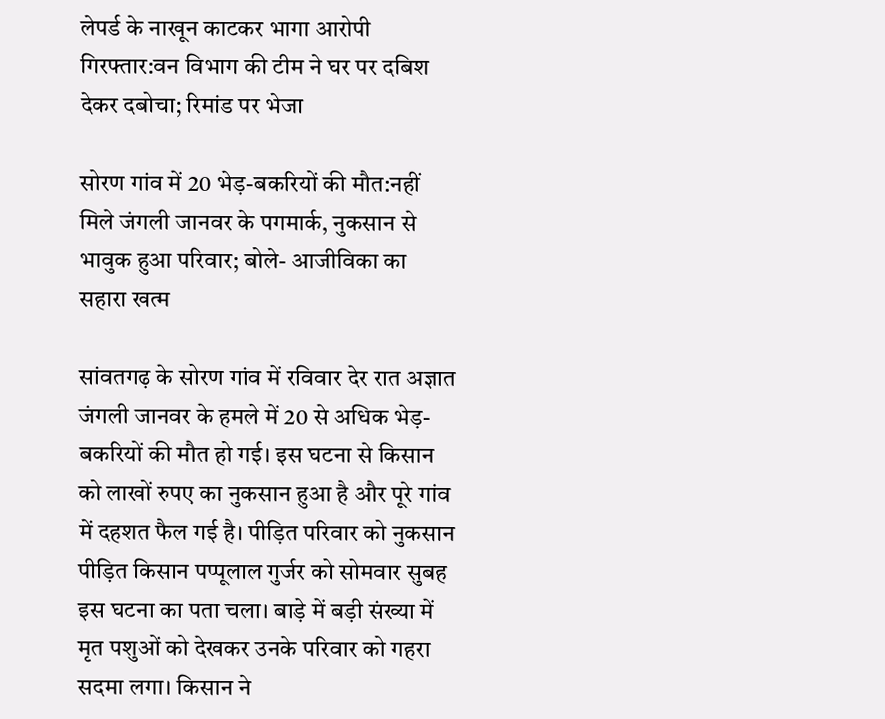लेपर्ड के नाखून काटकर भागा आरोपी गिरफ्तार:वन विभाग की टीम ने घर पर दबिश देकर दबोचा; रिमांड पर भेजा

सोरण गांव में 20 भेड़-बकरियों की मौत:नहीं मिले जंगली जानवर के पगमार्क, नुकसान से भावुक हुआ परिवार; बोले- आजीविका का सहारा खत्म

सांवतगढ़ के सोरण गांव में रविवार देर रात अज्ञात जंगली जानवर के हमले में 20 से अधिक भेड़-बकरियों की मौत हो गई। इस घटना से किसान को लाखों रुपए का नुकसान हुआ है और पूरे गांव में दहशत फैल गई है। पीड़ित परिवार को नुकसान पीड़ित किसान पप्पूलाल गुर्जर को सोमवार सुबह इस घटना का पता चला। बाड़े में बड़ी संख्या में मृत पशुओं को देखकर उनके परिवार को गहरा सदमा लगा। किसान ने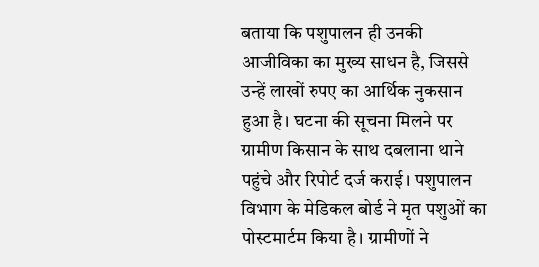बताया कि पशुपालन ही उनकी आजीविका का मुख्य साधन है, जिससे उन्हें लाखों रुपए का आर्थिक नुकसान हुआ है। घटना की सूचना मिलने पर ग्रामीण किसान के साथ दबलाना थाने पहुंचे और रिपोर्ट दर्ज कराई। पशुपालन विभाग के मेडिकल बोर्ड ने मृत पशुओं का पोस्टमार्टम किया है। ग्रामीणों ने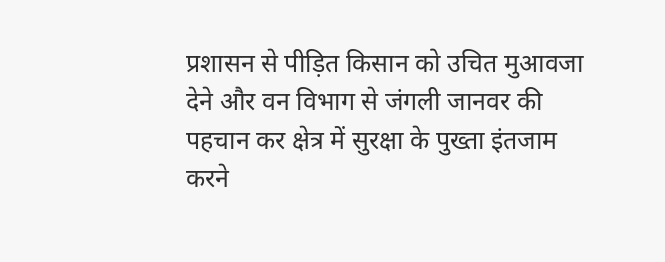प्रशासन से पीड़ित किसान को उचित मुआवजा देने और वन विभाग से जंगली जानवर की पहचान कर क्षेत्र में सुरक्षा के पुख्ता इंतजाम करने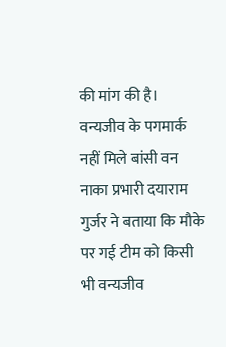की मांग की है। वन्यजीव के पगमार्क नहीं मिले बांसी वन नाका प्रभारी दयाराम गुर्जर ने बताया कि मौके पर गई टीम को किसी भी वन्यजीव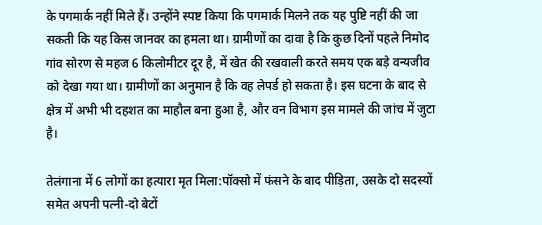के पगमार्क नहीं मिले हैं। उन्होंने स्पष्ट किया कि पगमार्क मिलने तक यह पुष्टि नहीं की जा सकती कि यह किस जानवर का हमला था। ग्रामीणों का दावा है कि कुछ दिनों पहले निमोद गांव सोरण से महज 6 किलोमीटर दूर है, में खेत की रखवाली करते समय एक बड़े वन्यजीव को देखा गया था। ग्रामीणों का अनुमान है कि वह लेपर्ड हो सकता है। इस घटना के बाद से क्षेत्र में अभी भी दहशत का माहौल बना हुआ है, और वन विभाग इस मामले की जांच में जुटा है।

तेलंगाना में 6 लोगों का हत्यारा मृत मिला:पॉक्सो में फंसने के बाद पीड़िता, उसके दो सदस्यों समेत अपनी पत्नी-दो बेटों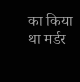का किया था मर्डर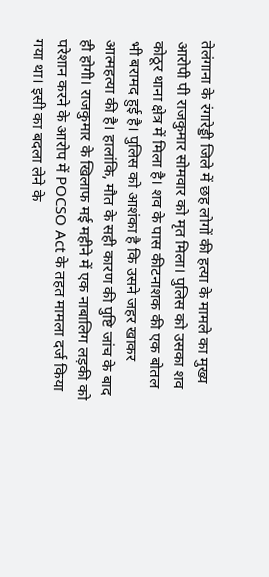तेलंगाना के रंगारेड्डी जिले में छह लोगों की हत्या के मामले का मुख्य आरोपी पी राजकुमार सोमवार को मृत मिला। पुलिस को उसका शव कोठूर थाना क्षेत्र में मिला है। शव के पास कीटनाशक की एक बोतल भी बरामद हुई है। पुलिस को आशंका है कि उसने जहर खाकर आत्महत्या की है। हालांकि, मौत के सही कारण की पुष्टि जांच के बाद ही होगी। राजकुमार के खिलाफ मई महीने में एक नाबालिग लड़की को परेशान करने के आरोप में POCSO Act के तहत मामला दर्ज किया गया था। इसी का बदला लेने के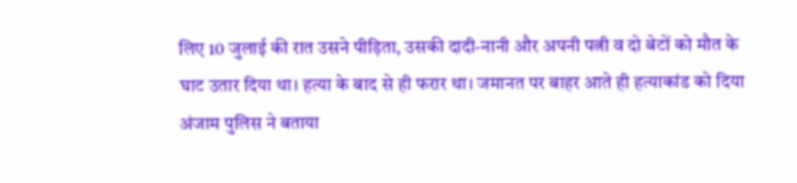लिए 10 जुलाई की रात उसने पीड़िता, उसकी दादी-नानी और अपनी पत्नी व दो बेटों को मौत के घाट उतार दिया था। हत्या के बाद से ही फरार था। जमानत पर बाहर आते ही हत्याकांड को दिया अंजाम पुलिस ने बताया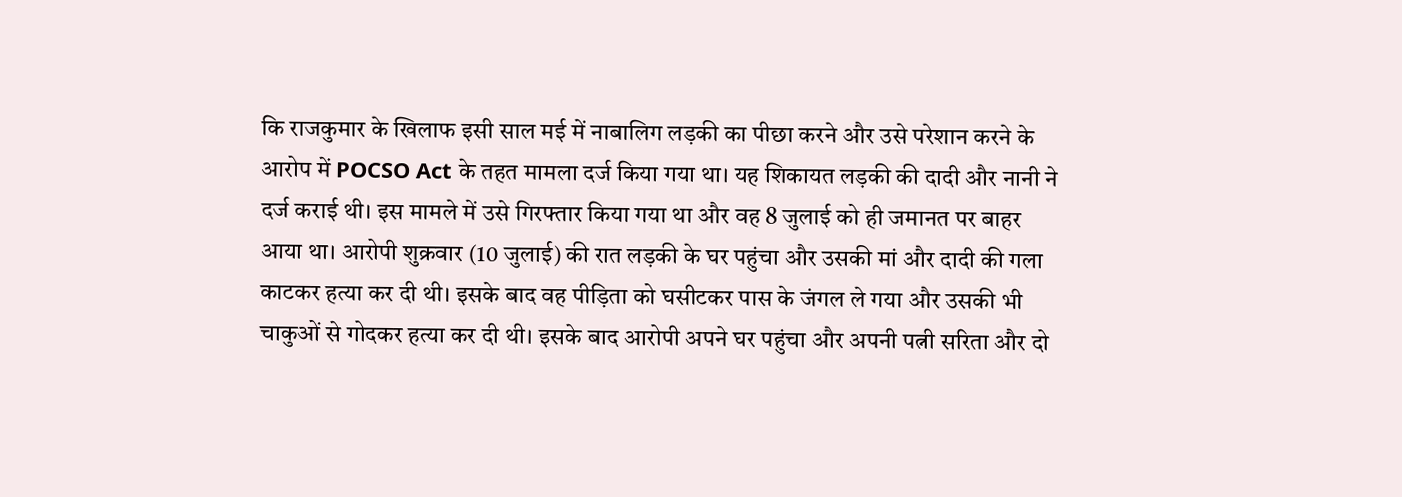कि राजकुमार के खिलाफ इसी साल मई में नाबालिग लड़की का पीछा करने और उसे परेशान करने के आरोप में POCSO Act के तहत मामला दर्ज किया गया था। यह शिकायत लड़की की दादी और नानी ने दर्ज कराई थी। इस मामले में उसे गिरफ्तार किया गया था और वह 8 जुलाई को ही जमानत पर बाहर आया था। आरोपी शुक्रवार (10 जुलाई) की रात लड़की के घर पहुंचा और उसकी मां और दादी की गला काटकर हत्या कर दी थी। इसके बाद वह पीड़िता को घसीटकर पास के जंगल ले गया और उसकी भी चाकुओं से गोदकर हत्या कर दी थी। इसके बाद आरोपी अपने घर पहुंचा और अपनी पत्नी सरिता और दो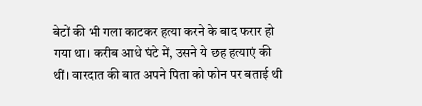बेटों की भी गला काटकर हत्या करने के बाद फरार हो गया था। करीब आधे घंटे में, उसने ये छह हत्याएं की थीं। वारदात की बात अपने पिता को फोन पर बताई थी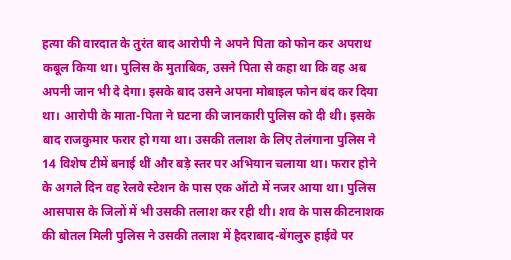हत्या की वारदात के तुरंत बाद आरोपी ने अपने पिता को फोन कर अपराध कबूल किया था। पुलिस के मुताबिक, उसने पिता से कहा था कि वह अब अपनी जान भी दे देगा। इसके बाद उसने अपना मोबाइल फोन बंद कर दिया था। आरोपी के माता-पिता ने घटना की जानकारी पुलिस को दी थी। इसके बाद राजकुमार फरार हो गया था। उसकी तलाश के लिए तेलंगाना पुलिस ने 14 विशेष टीमें बनाई थीं और बड़े स्तर पर अभियान चलाया था। फरार होने के अगले दिन वह रेलवे स्टेशन के पास एक ऑटो में नजर आया था। पुलिस आसपास के जिलों में भी उसकी तलाश कर रही थी। शव के पास कीटनाशक की बोतल मिली पुलिस ने उसकी तलाश में हैदराबाद-बेंगलुरु हाईवे पर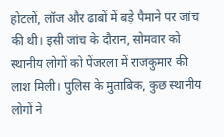होटलों, लॉज और ढाबों में बड़े पैमाने पर जांच की थी। इसी जांच के दौरान, सोमवार को स्थानीय लोगों को पेंजरला में राजकुमार की लाश मिली। पुलिस के मुताबिक, कुछ स्थानीय लोगों ने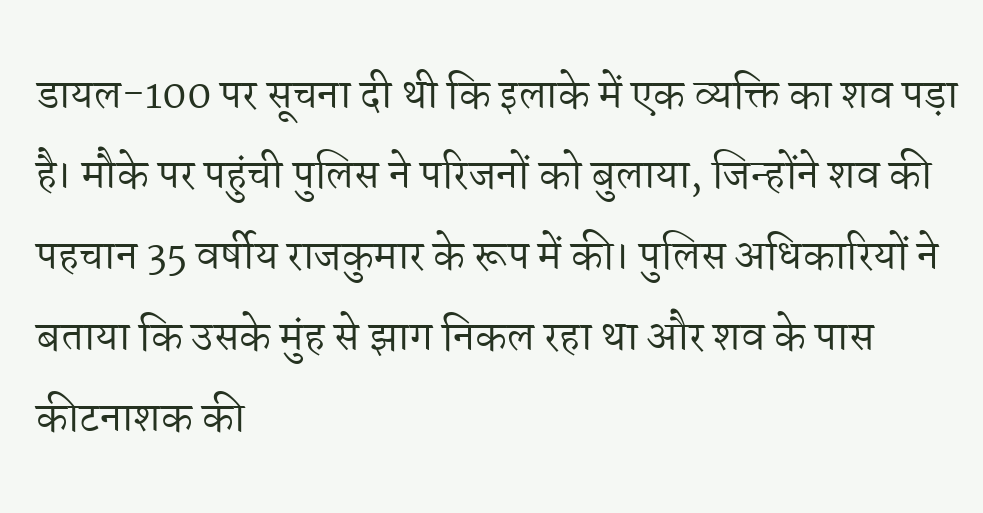डायल-100 पर सूचना दी थी कि इलाके में एक व्यक्ति का शव पड़ा है। मौके पर पहुंची पुलिस ने परिजनों को बुलाया, जिन्होंने शव की पहचान 35 वर्षीय राजकुमार के रूप में की। पुलिस अधिकारियों ने बताया कि उसके मुंह से झाग निकल रहा था और शव के पास कीटनाशक की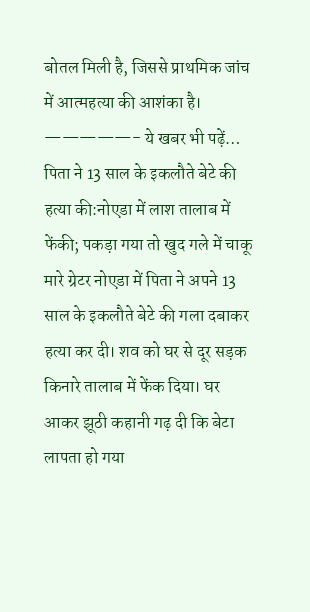बोतल मिली है, जिससे प्राथमिक जांच में आत्महत्या की आशंका है। —————- ये खबर भी पढ़ें… पिता ने 13 साल के इकलौते बेटे की हत्या की:नोएडा में लाश तालाब में फेंकी; पकड़ा गया तो खुद गले में चाकू मारे ग्रेटर नोएडा में पिता ने अपने 13 साल के इकलौते बेटे की गला दबाकर हत्या कर दी। शव को घर से दूर सड़क किनारे तालाब में फेंक दिया। घर आकर झूठी कहानी गढ़ दी कि बेटा लापता हो गया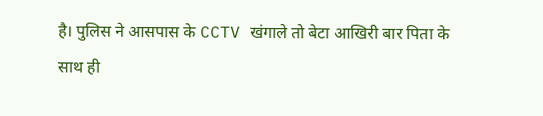है। पुलिस ने आसपास के CCTV खंगाले तो बेटा आखिरी बार पिता के साथ ही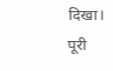दिखा। पूरी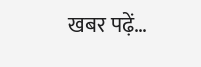खबर पढ़ें…